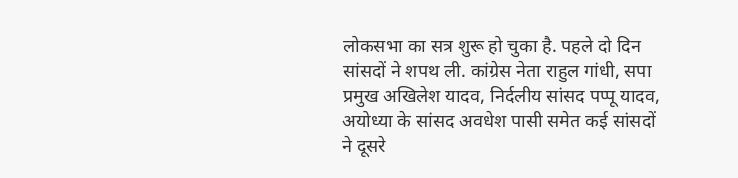लोकसभा का सत्र शुरू हो चुका है. पहले दो दिन सांसदों ने शपथ ली. कांग्रेस नेता राहुल गांधी, सपा प्रमुख अखिलेश यादव, निर्दलीय सांसद पप्पू यादव, अयोध्या के सांसद अवधेश पासी समेत कई सांसदों ने दूसरे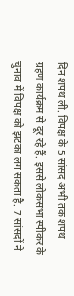दिन शपथ ली. विपक्ष के 5 सांसद अभी तक शपथ ग्रहण कार्यक्रम से दूर रहे हैं. इससे लोकसभा स्पीकर के चुनाव में विपक्ष को झटका लग सकता है. 7 सांसदों ने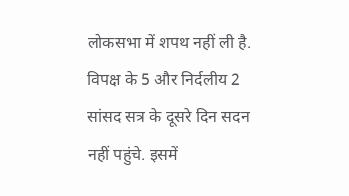लोकसभा में शपथ नहीं ली है. विपक्ष के 5 और निर्दलीय 2 सांसद सत्र के दूसरे दिन सदन नहीं पहुंचे. इसमें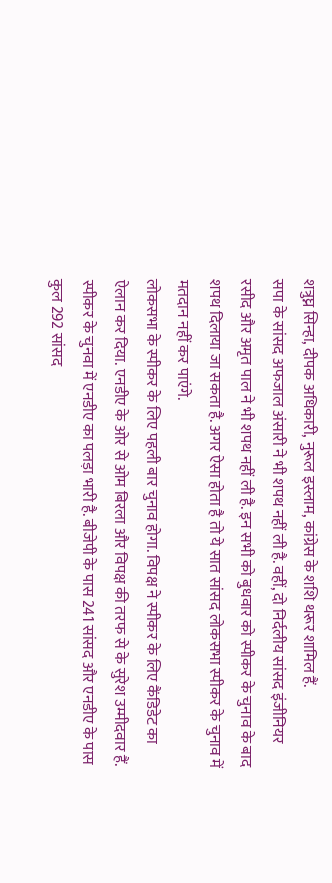शत्रुघ्न सिन्हा, दीपक अधिकारी, नुरूल इस्लाम, कांग्रेस के शशि थरूर शामिल हैं.
सपा के सांसद अफजाल अंसारी ने भी शपथ नहीं ली है. वहीं, दो निर्दलीय सांसद इंजीनियर रसीद और अमृत पाल ने भी शपथ नहीं ली है. इन सभी को बुधवार को स्पीकर के चुनाव के बाद शपथ दिलाया जा सकता है. अगर ऐसा होता है तो ये सात सांसद लोकसभा स्पीकर के चुनाव में मतदान नहीं कर पाएंगे.
लोकसभा के स्पीकर के लिए पहली बार चुनाव होगा. विपक्ष ने स्पीकर के लिए कैंडिडेट का ऐलान कर दिया. एनडीए के ओर से ओम बिरला और विपक्ष की तरफ से के सुरेश उम्मीदवार हैं. स्पीकर के चुनवा में एनडीए का पलड़ा भारी है. बीजेपी के पास 241 सांसद और एनडीए के पास कुल 292 सांसद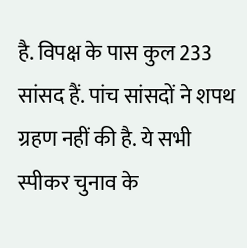है. विपक्ष के पास कुल 233 सांसद हैं. पांच सांसदों ने शपथ ग्रहण नहीं की है. ये सभी स्पीकर चुनाव के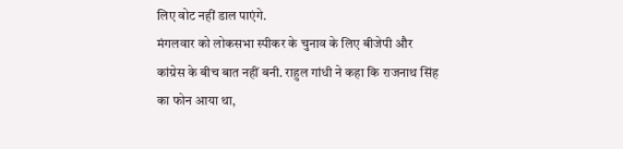लिए वोट नहीं डाल पाएंगे.
मंगलवार को लोकसभा स्पीकर के चुनाव के लिए बीजेपी और कांग्रेस के बीच बात नहीं बनी. राहुल गांधी ने कहा कि राजनाथ सिंह का फोन आया था,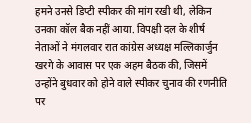हमने उनसे डिप्टी स्पीकर की मांग रखी थी, लेकिन उनका कॉल बैक नहीं आया. विपक्षी दल के शीर्ष नेताओं ने मंगलवार रात कांग्रेस अध्यक्ष मल्लिकार्जुन खरगे के आवास पर एक अहम बैठक की, जिसमें उन्होंने बुधवार को होने वाले स्पीकर चुनाव की रणनीति पर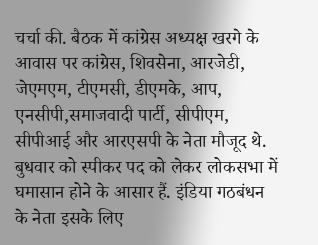चर्चा की. बैठक में कांग्रेस अध्यक्ष खरगे के आवास पर कांग्रेस, शिवसेना, आरजेडी, जेएमएम, टीएमसी, डीएमके, आप, एनसीपी,समाजवादी पार्टी, सीपीएम, सीपीआई और आरएसपी के नेता मौजूद थे.
बुधवार को स्पीकर पद को लेकर लोकसभा में घमासान होने के आसार हैं. इंडिया गठबंधन के नेता इसके लिए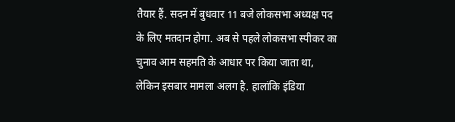तैयार हैं. सदन में बुधवार 11 बजे लोकसभा अध्यक्ष पद के लिए मतदान होगा. अब से पहले लोकसभा स्पीकर का चुनाव आम सहमति के आधार पर किया जाता था, लेकिन इसबार मामला अलग है. हालांकि इंडिया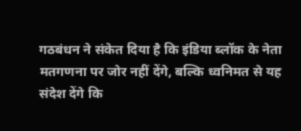गठबंधन ने संकेत दिया है कि इंडिया ब्लॉक के नेता मतगणना पर जोर नहीं देंगे, बल्कि ध्वनिमत से यह संदेश देंगे कि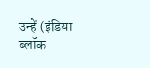उन्हें (इंडिया ब्लॉक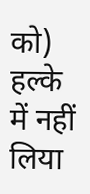को) हल्के में नहीं लिया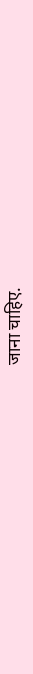जाना चाहिए.